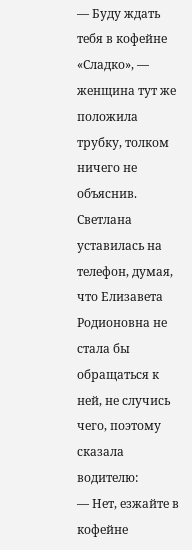— Буду ждать тебя в кофейне «Сладко», — женщина тут же положила трубку, толком ничего не объяснив.
Светлана уставилась на телефон, думая, что Елизавета Родионовна не стала бы обращаться к ней, не случись чего, поэтому сказала водителю:
— Нет, езжайте в кофейне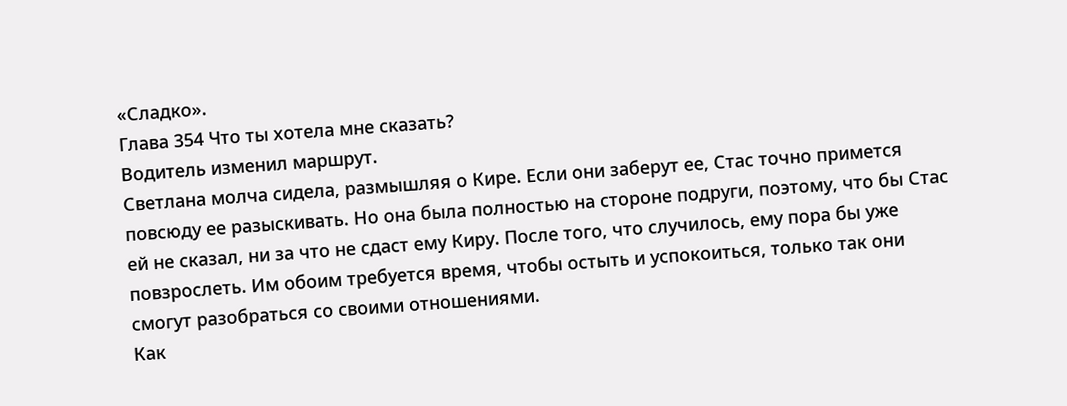«Сладко».
Глава 354 Что ты хотела мне сказать?
Водитель изменил маршрут.
Светлана молча сидела, размышляя о Кире. Если они заберут ее, Стас точно примется повсюду ее разыскивать. Но она была полностью на стороне подруги, поэтому, что бы Стас ей не сказал, ни за что не сдаст ему Киру. После того, что случилось, ему пора бы уже повзрослеть. Им обоим требуется время, чтобы остыть и успокоиться, только так они смогут разобраться со своими отношениями.
Как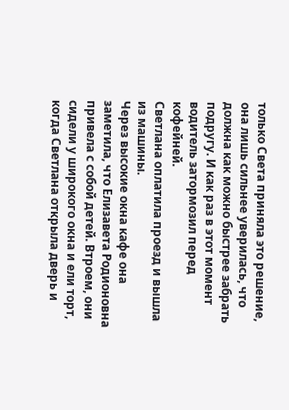только Света приняла это решение, она лишь сильнее уверилась, что должна как можно быстрее забрать подругу. И как раз в этот момент водитель затормозил перед кофейней.
Светлана оплатила проезд и вышла из машины.
Через высокие окна кафе она заметила, что Елизавета Родионовна привела с собой детей. Втроем, они сидели у широкого окна и ели торт, когда Светлана открыла дверь и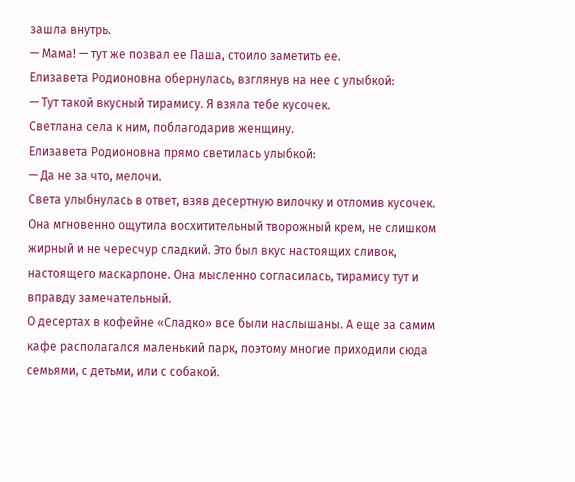зашла внутрь.
— Мама! — тут же позвал ее Паша, стоило заметить ее.
Елизавета Родионовна обернулась, взглянув на нее с улыбкой:
— Тут такой вкусный тирамису. Я взяла тебе кусочек.
Светлана села к ним, поблагодарив женщину.
Елизавета Родионовна прямо светилась улыбкой:
— Да не за что, мелочи.
Света улыбнулась в ответ, взяв десертную вилочку и отломив кусочек. Она мгновенно ощутила восхитительный творожный крем, не слишком жирный и не чересчур сладкий. Это был вкус настоящих сливок, настоящего маскарпоне. Она мысленно согласилась, тирамису тут и вправду замечательный.
О десертах в кофейне «Сладко» все были наслышаны. А еще за самим кафе располагался маленький парк, поэтому многие приходили сюда семьями, с детьми, или с собакой.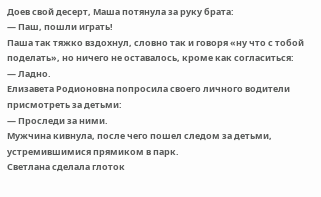Доев свой десерт, Маша потянула за руку брата:
— Паш, пошли играть!
Паша так тяжко вздохнул, словно так и говоря «ну что с тобой поделать», но ничего не оставалось, кроме как согласиться:
— Ладно.
Елизавета Родионовна попросила своего личного водители присмотреть за детьми:
— Проследи за ними.
Мужчина кивнула, после чего пошел следом за детьми, устремившимися прямиком в парк.
Светлана сделала глоток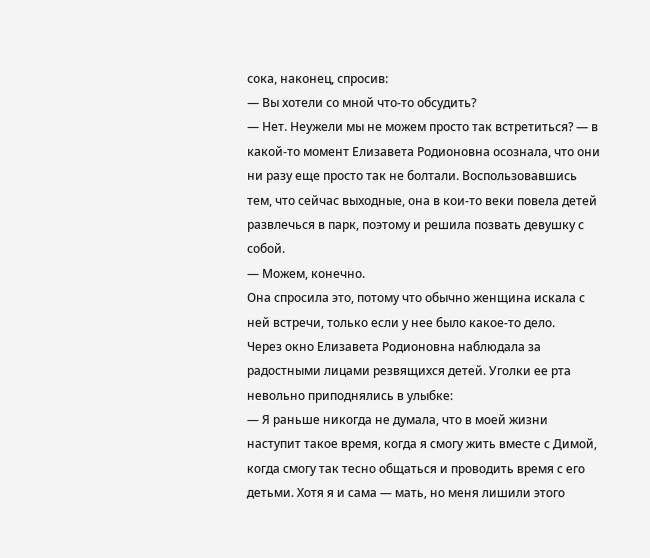сока, наконец, спросив:
— Вы хотели со мной что-то обсудить?
— Нет. Неужели мы не можем просто так встретиться? — в какой-то момент Елизавета Родионовна осознала, что они ни разу еще просто так не болтали. Воспользовавшись тем, что сейчас выходные, она в кои-то веки повела детей развлечься в парк, поэтому и решила позвать девушку с собой.
— Можем, конечно.
Она спросила это, потому что обычно женщина искала с ней встречи, только если у нее было какое-то дело.
Через окно Елизавета Родионовна наблюдала за радостными лицами резвящихся детей. Уголки ее рта невольно приподнялись в улыбке:
— Я раньше никогда не думала, что в моей жизни наступит такое время, когда я смогу жить вместе с Димой, когда смогу так тесно общаться и проводить время с его детьми. Хотя я и сама — мать, но меня лишили этого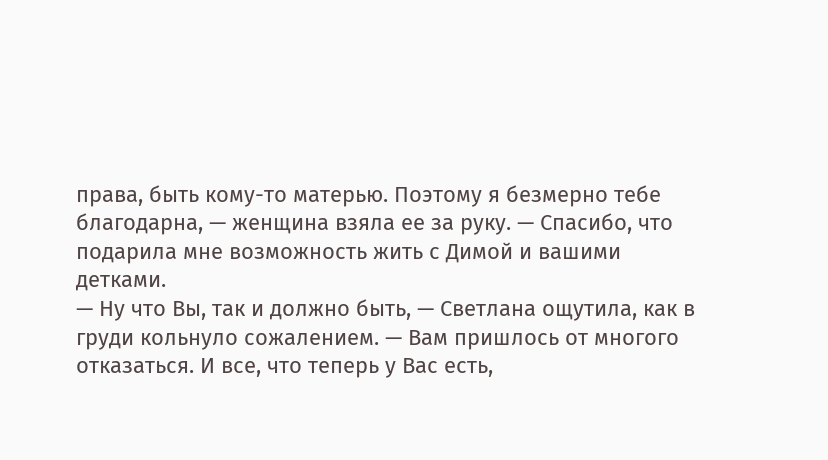права, быть кому-то матерью. Поэтому я безмерно тебе благодарна, — женщина взяла ее за руку. — Спасибо, что подарила мне возможность жить с Димой и вашими детками.
— Ну что Вы, так и должно быть, — Светлана ощутила, как в груди кольнуло сожалением. — Вам пришлось от многого отказаться. И все, что теперь у Вас есть,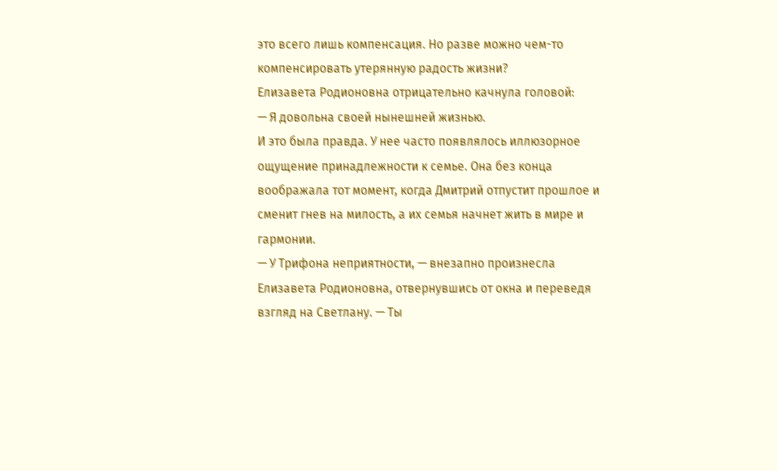это всего лишь компенсация. Но разве можно чем-то компенсировать утерянную радость жизни?
Елизавета Родионовна отрицательно качнула головой:
— Я довольна своей нынешней жизнью.
И это была правда. У нее часто появлялось иллюзорное ощущение принадлежности к семье. Она без конца воображала тот момент, когда Дмитрий отпустит прошлое и сменит гнев на милость, а их семья начнет жить в мире и гармонии.
— У Трифона неприятности, — внезапно произнесла Елизавета Родионовна, отвернувшись от окна и переведя взгляд на Светлану. — Ты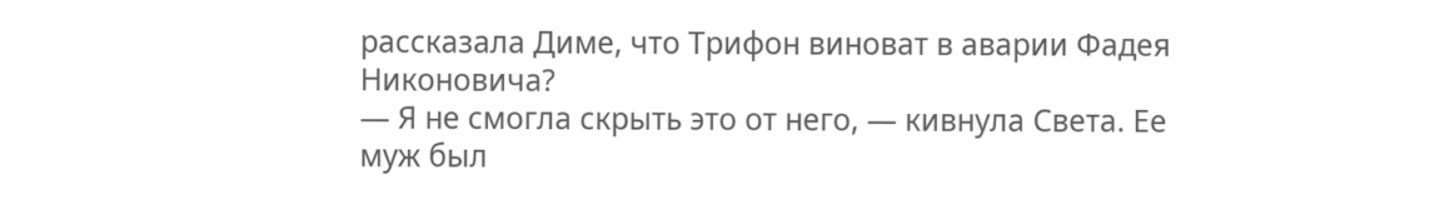рассказала Диме, что Трифон виноват в аварии Фадея Никоновича?
— Я не смогла скрыть это от него, — кивнула Света. Ее муж был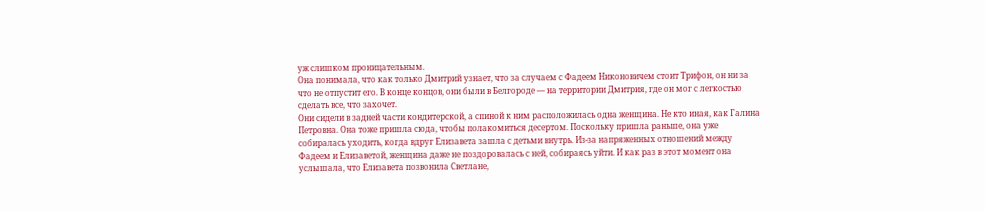уж слишком проницательным.
Она понимала, что как только Дмитрий узнает, что за случаем с Фадеем Никоновичем стоит Трифон, он ни за что не отпустит его. В конце концов, они были в Белгороде — на территории Дмитрия, где он мог с легкостью сделать все, что захочет.
Они сидели в задней части кондитерской, а спиной к ним расположилась одна женщина. Не кто иная, как Галина Петровна. Она тоже пришла сюда, чтобы полакомиться десертом. Поскольку пришла раньше, она уже собиралась уходить, когда вдруг Елизавета зашла с детьми внутрь. Из-за напряженных отношений между Фадеем и Елизаветой, женщина даже не поздоровалась с ней, собираясь уйти. И как раз в этот момент она услышала, что Елизавета позвонила Светлане,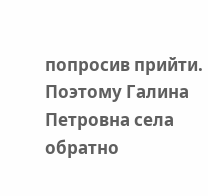попросив прийти. Поэтому Галина Петровна села обратно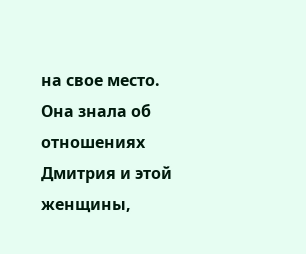на свое место.
Она знала об отношениях Дмитрия и этой женщины,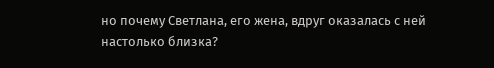но почему Светлана, его жена, вдруг оказалась с ней настолько близка?